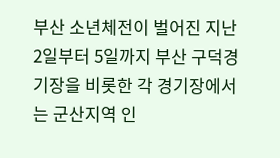부산 소년체전이 벌어진 지난 2일부터 5일까지 부산 구덕경기장을 비롯한 각 경기장에서는 군산지역 인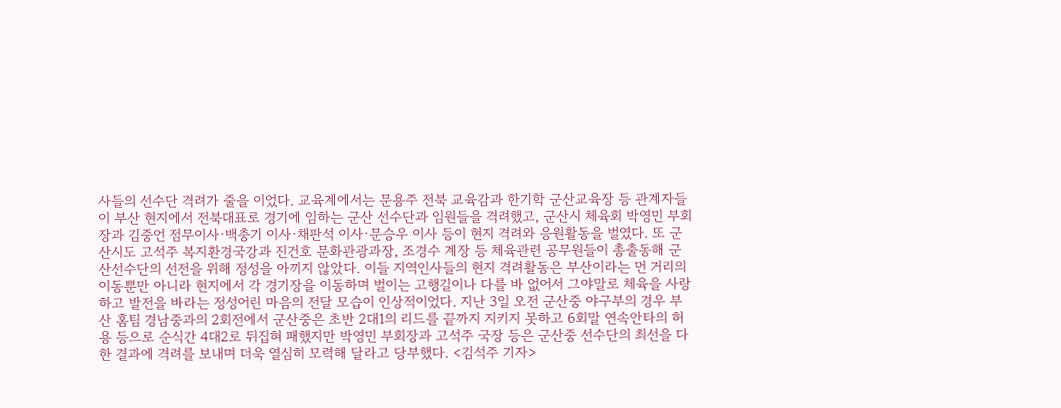사들의 선수단 격려가 줄을 이었다. 교육계에서는 문용주 전북 교육감과 한기학 군산교육장 등 관계자들이 부산 현지에서 전북대표로 경기에 임하는 군산 선수단과 임원들을 격려했고, 군산시 체육회 박영민 부회장과 김중언 점무이사·백충기 이사·채판석 이사·문승우 이사 등이 현지 격려와 응원활동을 벌였다. 또 군산시도 고석주 복지환경국강과 진건호 문화관광과장, 조경수 계장 등 체육관련 공무원들이 총출동해 군산선수단의 선전을 위해 정성을 아끼지 않았다. 이들 지역인사들의 현지 격려활동은 부산이라는 먼 거리의 이동뿐만 아니라 현지에서 각 경기장을 이동하며 벌이는 고행길이나 다를 바 없어서 그야말로 체육을 사랑하고 발전을 바라는 정성어린 마음의 전달 모습이 인상적이었다. 지난 3일 오전 군산중 야구부의 경우 부산 홈팀 경남중과의 2회전에서 군산중은 초반 2대1의 리드를 끝까지 지키지 못하고 6회말 연속안타의 허용 등으로 순식간 4대2로 뒤집혀 패했지만 박영민 부회장과 고석주 국장 등은 군산중 선수단의 최선을 다한 결과에 격려를 보내며 더욱 열심히 모력해 달라고 당부했다. <김석주 기자>